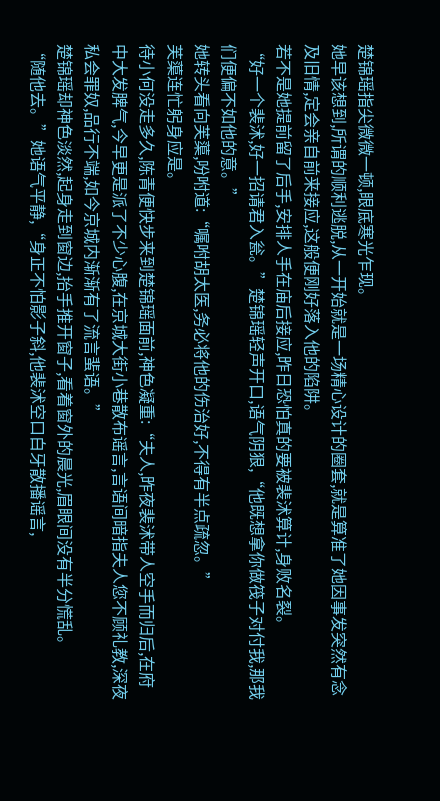楚锦瑶指尖微微一顿,眼底寒光乍现。
她早该想到,所谓的顺利逃脱,从一开始就是一场精心设计的圈套,就是算准了她因事发突然有念及旧情,定会亲自前来接应,这般便刚好落入他的陷阱。
若不是她提前留了后手,安排人手在庙后接应,昨日恐怕真的要被裴沭算计,身败名裂。
“好一个裴沭,好一招请君入瓮。”楚锦瑶轻声开口,语气阴狠,“他既想拿你做筏子对付我,那我们便偏不如他的意。”
她转头看向芙蕖,吩咐道:“嘱咐胡太医,务必将他的伤治好,不得有半点疏忽。”
芙蕖连忙躬身应是。
待小何没走多久,陈青便快步来到楚锦瑶面前,神色凝重:“夫人,昨夜裴沭带人空手而归后,在府中大发脾气,今早更是派了不少心腹,在京城大街小巷散布谣言,言语间暗指夫人您不顾礼教,深夜私会罪奴,品行不端,如今京城内渐渐有了流言蜚语。”
楚锦瑶却神色淡然,起身走到窗边,抬手推开窗子,看着窗外的晨光,眉眼间没有半分慌乱。
“随他去。”她语气平静,“身正不怕影子斜,他裴沭空口白牙散播谣言,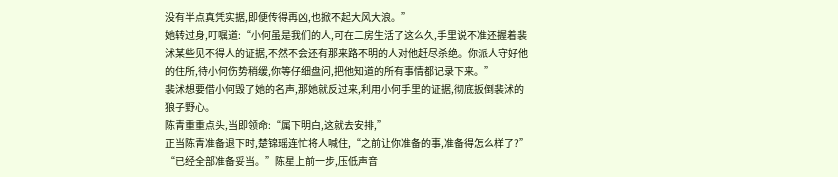没有半点真凭实据,即便传得再凶,也掀不起大风大浪。”
她转过身,叮嘱道:“小何虽是我们的人,可在二房生活了这么久,手里说不准还握着裴沭某些见不得人的证据,不然不会还有那来路不明的人对他赶尽杀绝。你派人守好他的住所,待小何伤势稍缓,你等仔细盘问,把他知道的所有事情都记录下来。”
裴沭想要借小何毁了她的名声,那她就反过来,利用小何手里的证据,彻底扳倒裴沭的狼子野心。
陈青重重点头,当即领命:“属下明白,这就去安排,”
正当陈青准备退下时,楚锦瑶连忙将人喊住,“之前让你准备的事,准备得怎么样了?”
“已经全部准备妥当。”陈星上前一步,压低声音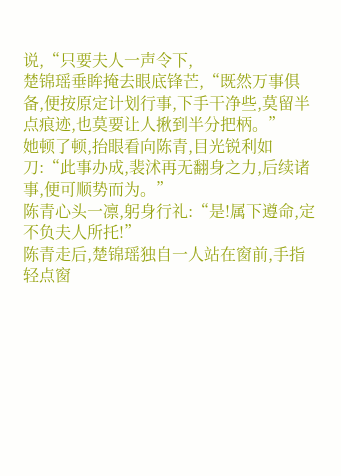说,“只要夫人一声令下,
楚锦瑶垂眸掩去眼底锋芒,“既然万事俱备,便按原定计划行事,下手干净些,莫留半点痕迹,也莫要让人揪到半分把柄。”
她顿了顿,抬眼看向陈青,目光锐利如刀:“此事办成,裴沭再无翻身之力,后续诸事,便可顺势而为。”
陈青心头一凛,躬身行礼:“是!属下遵命,定不负夫人所托!”
陈青走后,楚锦瑶独自一人站在窗前,手指轻点窗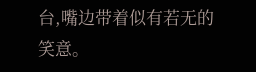台,嘴边带着似有若无的笑意。